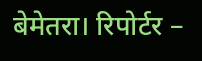बेमेतरा। रिपोर्टर –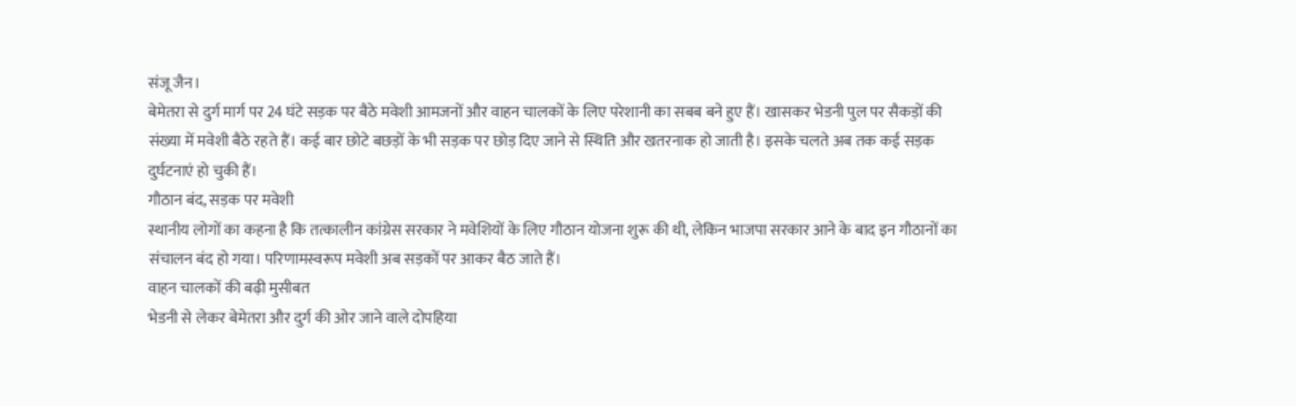संजू जैन।
बेमेतरा से दुर्ग मार्ग पर 24 घंटे सड़क पर बैठे मवेशी आमजनों और वाहन चालकों के लिए परेशानी का सबब बने हुए हैं। खासकर भेडनी पुल पर सैकड़ों की संख्या में मवेशी बैठे रहते हैं। कई बार छोटे बछड़ों के भी सड़क पर छोड़ दिए जाने से स्थिति और खतरनाक हो जाती है। इसके चलते अब तक कई सड़क दुर्घटनाएं हो चुकी हैं।
गौठान बंद, सड़क पर मवेशी
स्थानीय लोगों का कहना है कि तत्कालीन कांग्रेस सरकार ने मवेशियों के लिए गौठान योजना शुरू की थी, लेकिन भाजपा सरकार आने के बाद इन गौठानों का संचालन बंद हो गया। परिणामस्वरूप मवेशी अब सड़कों पर आकर बैठ जाते हैं।
वाहन चालकों की बढ़ी मुसीबत
भेडनी से लेकर बेमेतरा और दुर्ग की ओर जाने वाले दोपहिया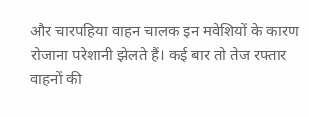और चारपहिया वाहन चालक इन मवेशियों के कारण रोजाना परेशानी झेलते हैं। कई बार तो तेज रफ्तार वाहनों की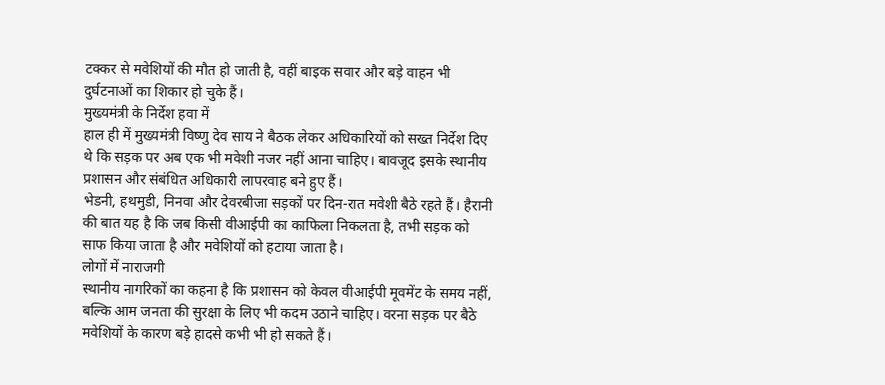टक्कर से मवेशियों की मौत हो जाती है, वहीं बाइक सवार और बड़े वाहन भी दुर्घटनाओं का शिकार हो चुके हैं।
मुख्यमंत्री के निर्देश हवा में
हाल ही में मुख्यमंत्री विष्णु देव साय ने बैठक लेकर अधिकारियों को सख्त निर्देश दिए थे कि सड़क पर अब एक भी मवेशी नजर नहीं आना चाहिए। बावजूद इसके स्थानीय प्रशासन और संबंधित अधिकारी लापरवाह बने हुए हैं।
भेडनी, हथमुडी, निनवा और देवरबीजा सड़कों पर दिन-रात मवेशी बैठे रहते हैं। हैरानी की बात यह है कि जब किसी वीआईपी का काफिला निकलता है, तभी सड़क को साफ किया जाता है और मवेशियों को हटाया जाता है।
लोगों में नाराजगी
स्थानीय नागरिकों का कहना है कि प्रशासन को केवल वीआईपी मूवमेंट के समय नहीं, बल्कि आम जनता की सुरक्षा के लिए भी कदम उठाने चाहिए। वरना सड़क पर बैठे मवेशियों के कारण बड़े हादसे कभी भी हो सकते हैं।